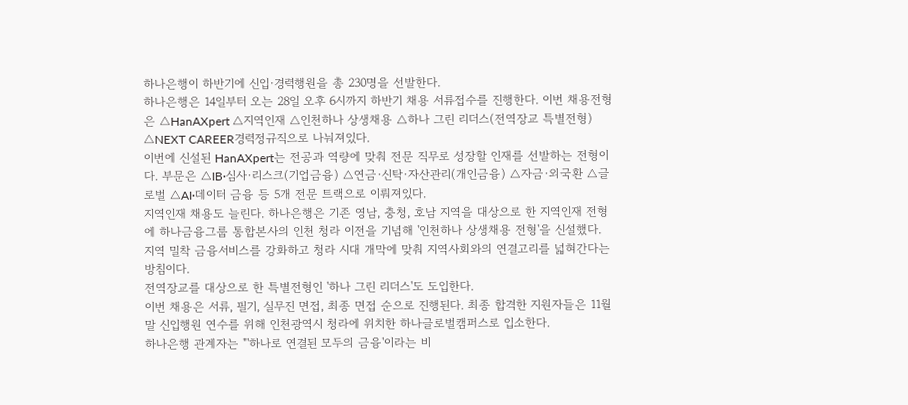하나은행이 하반기에 신입·경력행원을 총 230명을 선발한다.
하나은행은 14일부터 오는 28일 오후 6시까지 하반기 채용 서류접수를 진행한다. 이번 채용전형은 △HanAXpert △지역인재 △인천하나 상생채용 △하나 그린 리더스(전역장교 특별전형) △NEXT CAREER경력정규직으로 나눠져있다.
이번에 신설된 HanAXpert는 전공과 역량에 맞춰 전문 직무로 성장할 인재를 선발하는 전형이다. 부문은 △IB·심사·리스크(기업금융) △연금·신탁·자산관리(개인금융) △자금·외국환 △글로벌 △AI·데이터 금융 등 5개 전문 트랙으로 이뤄져있다.
지역인재 채용도 늘린다. 하나은행은 기존 영남, 충청, 호남 지역을 대상으로 한 지역인재 전형에 하나금융그룹 통합본사의 인천 청라 이전을 기념해 '인천하나 상생채용 전형'을 신설했다. 지역 밀착 금융서비스를 강화하고 청라 시대 개막에 맞춰 지역사회와의 연결고리를 넓혀간다는 방침이다.
전역장교를 대상으로 한 특별전형인 '하나 그린 리더스'도 도입한다.
이번 채용은 서류, 필기, 실무진 면접, 최종 면접 순으로 진행된다. 최종 합격한 지원자들은 11월 말 신입행원 연수를 위해 인천광역시 청라에 위치한 하나글로벌캠퍼스로 입소한다.
하나은행 관계자는 "'하나로 연결된 모두의 금융'이라는 비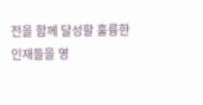전을 함께 달성할 훌륭한 인재들을 영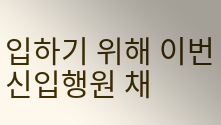입하기 위해 이번 신입행원 채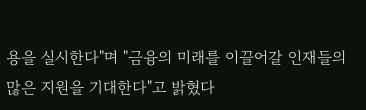용을 실시한다"며 "금융의 미래를 이끌어갈 인재들의 많은 지원을 기대한다"고 밝혔다